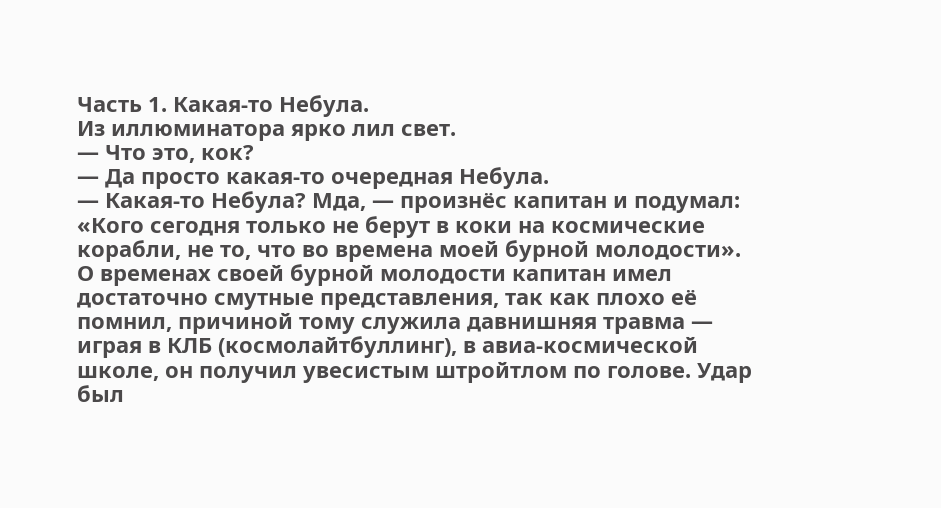Часть 1. Какая-то Небула.
Из иллюминатора ярко лил свет.
— Что это, кок?
— Да просто какая-то очередная Небула.
— Какая-то Небула? Мда, — произнёс капитан и подумал: «Кого сегодня только не берут в коки на космические корабли, не то, что во времена моей бурной молодости».
О временах своей бурной молодости капитан имел достаточно смутные представления, так как плохо её помнил, причиной тому служила давнишняя травма — играя в КЛБ (космолайтбуллинг), в авиа-космической школе, он получил увесистым штройтлом по голове. Удар был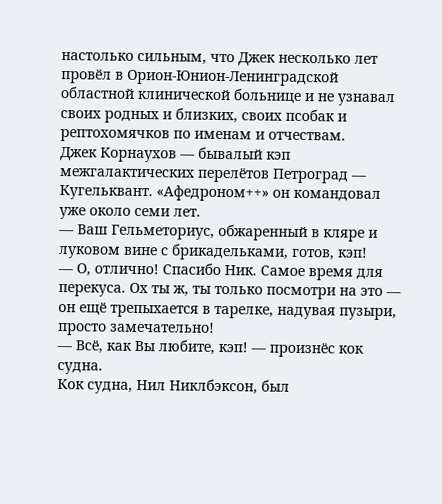настолько сильным, что Джек несколько лет провёл в Орион-Юнион-Ленинградской областной клинической больнице и не узнавал своих родных и близких, своих псобак и рептохомячков по именам и отчествам.
Джек Корнаухов — бывалый кэп межгалактических перелётов Петроград — Кугельквант. «Афедроном++» он командовал уже около семи лет.
— Ваш Гельметориус, обжаренный в кляре и луковом вине с брикадельками, готов, кэп!
— О, отлично! Спасибо Ник. Самое время для перекуса. Ох ты ж, ты только посмотри на это — он ещё трепыхается в тарелке, надувая пузыри, просто замечательно!
— Всё, как Вы любите, кэп! — произнёс кок судна.
Кок судна, Нил Никлбэксон, был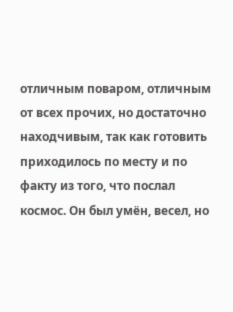отличным поваром, отличным от всех прочих, но достаточно находчивым, так как готовить приходилось по месту и по факту из того, что послал космос. Он был умён, весел, но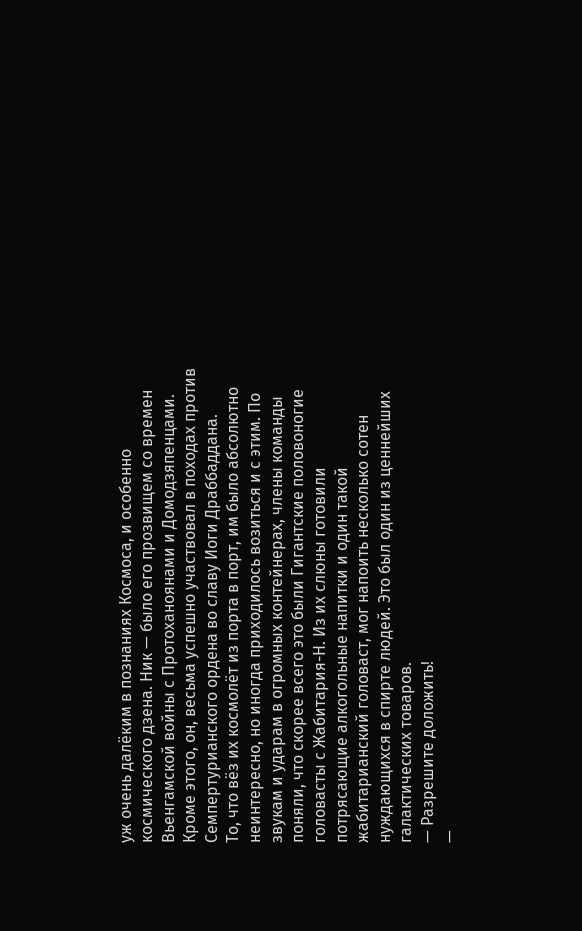уж очень далёким в познаниях Космоса, и особенно космического дзена. Ник — было его прозвищем со времен Вьенгамской войны с Протоханоянами и Домодзяпенцами. Кроме этого, он, весьма успешно участвовал в походах против Семпертурианского ордена во славу Иоги Драббаддана.
То, что вёз их космолёт из порта в порт, им было абсолютно неинтересно, но иногда приходилось возиться и с этим. По звукам и ударам в огромных контейнерах, члены команды поняли, что скорее всего это были Гигантские половоногие головасты с Жабитария-Н. Из их слюны готовили потрясающие алкогольные напитки и один такой жабитарианский головаст, мог напоить несколько сотен нуждающихся в спирте людей. Это был один из ценнейших галактических товаров.
— Разрешите доложить!
—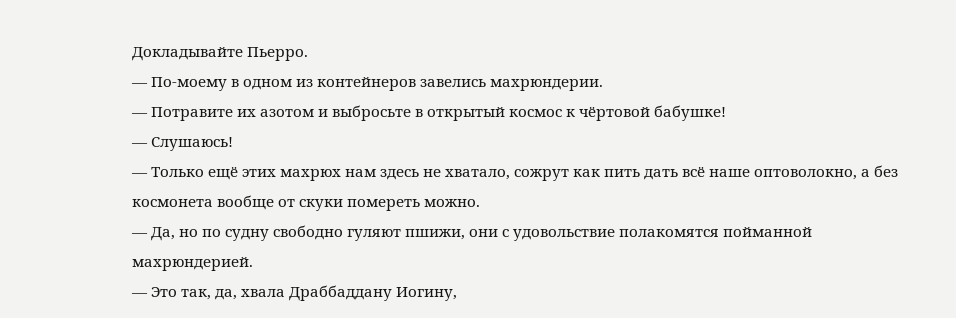Докладывайте Пьерро.
— По-моему в одном из контейнеров завелись махрюндерии.
— Потравите их азотом и выбросьте в открытый космос к чёртовой бабушке!
— Слушаюсь!
— Только ещё этих махрюх нам здесь не хватало, сожрут как пить дать всё наше оптоволокно, а без космонета вообще от скуки помереть можно.
— Да, но по судну свободно гуляют пшижи, они с удовольствие полакомятся пойманной махрюндерией.
— Это так, да, хвала Драббаддану Иогину,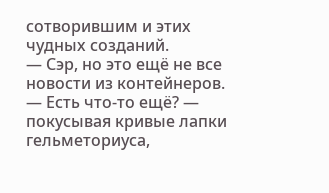сотворившим и этих чудных созданий.
— Сэр, но это ещё не все новости из контейнеров.
— Есть что-то ещё? — покусывая кривые лапки гельметориуса,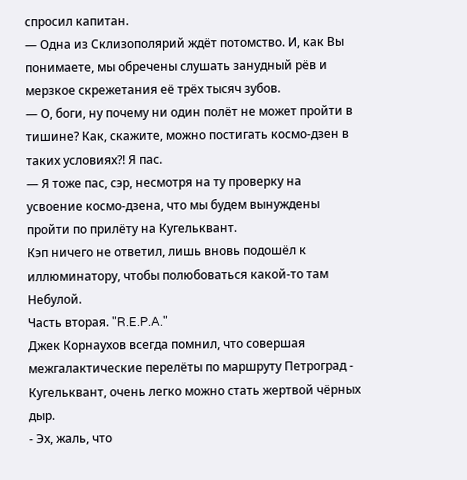спросил капитан.
— Одна из Склизополярий ждёт потомство. И, как Вы понимаете, мы обречены слушать занудный рёв и мерзкое скрежетания её трёх тысяч зубов.
— О, боги, ну почему ни один полёт не может пройти в тишине? Как, скажите, можно постигать космо-дзен в таких условиях?! Я пас.
— Я тоже пас, сэр, несмотря на ту проверку на усвоение космо-дзена, что мы будем вынуждены пройти по прилёту на Кугельквант.
Кэп ничего не ответил, лишь вновь подошёл к иллюминатору, чтобы полюбоваться какой-то там Небулой.
Часть вторая. "R.E.P.A."
Джек Корнаухов всегда помнил, что совершая межгалактические перелёты по маршруту Петроград - Кугельквант, очень легко можно стать жертвой чёрных дыр.
- Эх, жаль, что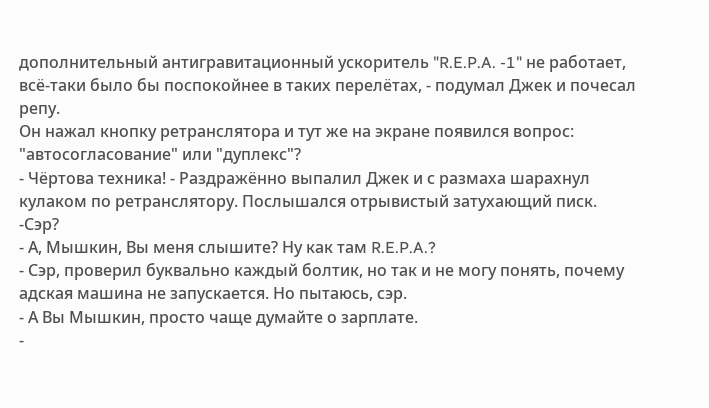дополнительный антигравитационный ускоритель "R.E.P.A. -1" не работает, всё-таки было бы поспокойнее в таких перелётах, - подумал Джек и почесал репу.
Он нажал кнопку ретранслятора и тут же на экране появился вопрос: "автосогласование" или "дуплекс"?
- Чёртова техника! - Раздражённо выпалил Джек и с размаха шарахнул кулаком по ретранслятору. Послышался отрывистый затухающий писк.
-Сэр?
- А, Мышкин, Вы меня слышите? Ну как там R.E.P.A.?
- Сэр, проверил буквально каждый болтик, но так и не могу понять, почему адская машина не запускается. Но пытаюсь, сэр.
- А Вы Мышкин, просто чаще думайте о зарплате.
-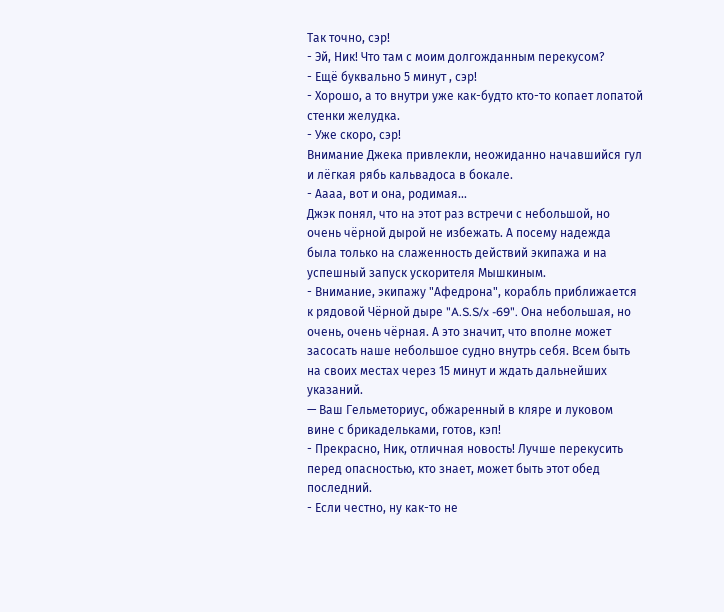Так точно, сэр!
- Эй, Ник! Что там с моим долгожданным перекусом?
- Ещё буквально 5 минут , сэр!
- Хорошо, а то внутри уже как-будто кто-то копает лопатой стенки желудка.
- Уже скоро, сэр!
Внимание Джека привлекли, неожиданно начавшийся гул и лёгкая рябь кальвадоса в бокале.
- Аааа, вот и она, родимая...
Джэк понял, что на этот раз встречи с небольшой, но очень чёрной дырой не избежать. А посему надежда была только на слаженность действий экипажа и на успешный запуск ускорителя Мышкиным.
- Внимание, экипажу "Афедрона", корабль приближается к рядовой Чёрной дыре "A.S.S/x -69". Она небольшая, но очень, очень чёрная. А это значит, что вполне может засосать наше небольшое судно внутрь себя. Всем быть на своих местах через 15 минут и ждать дальнейших указаний.
— Ваш Гельметориус, обжаренный в кляре и луковом вине с брикадельками, готов, кэп!
- Прекрасно, Ник, отличная новость! Лучше перекусить перед опасностью, кто знает, может быть этот обед последний.
- Если честно, ну как-то не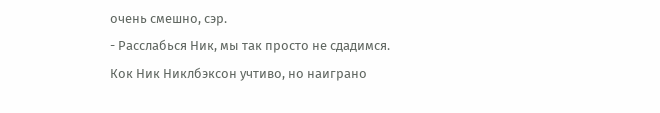очень смешно, сэр.
- Расслабься Ник, мы так просто не сдадимся.
Кок Ник Никлбэксон учтиво, но наиграно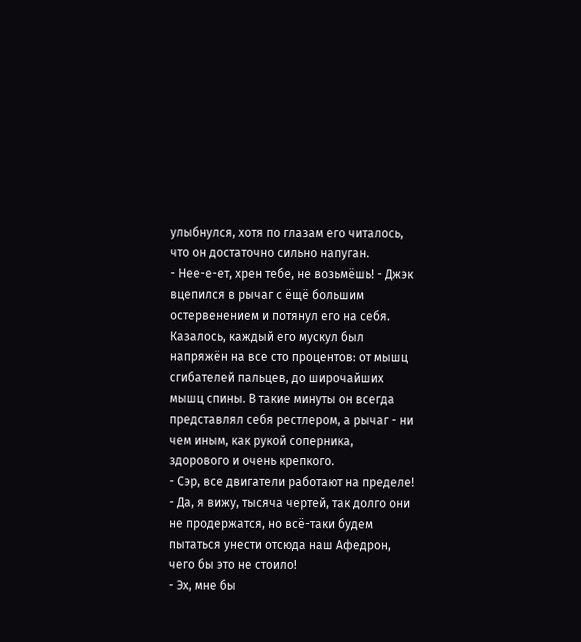улыбнулся, хотя по глазам его читалось, что он достаточно сильно напуган.
- Нее-е-ет, хрен тебе, не возьмёшь! - Джэк вцепился в рычаг с ёщё большим остервенением и потянул его на себя. Казалось, каждый его мускул был напряжён на все сто процентов: от мышц сгибателей пальцев, до широчайших мышц спины. В такие минуты он всегда представлял себя рестлером, а рычаг - ни чем иным, как рукой соперника, здорового и очень крепкого.
- Сэр, все двигатели работают на пределе!
- Да, я вижу, тысяча чертей, так долго они не продержатся, но всё-таки будем пытаться унести отсюда наш Афедрон, чего бы это не стоило!
- Эх, мне бы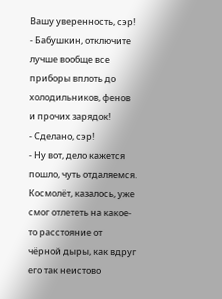Вашу уверенность, сэр!
- Бабушкин, отключите лучше вообще все приборы вплоть до холодильников, фенов и прочих зарядок!
- Сделано, сэр!
- Ну вот, дело кажется пошло, чуть отдаляемся.
Космолёт, казалось, уже смог отлететь на какое-то расстояние от чёрной дыры, как вдруг его так неистово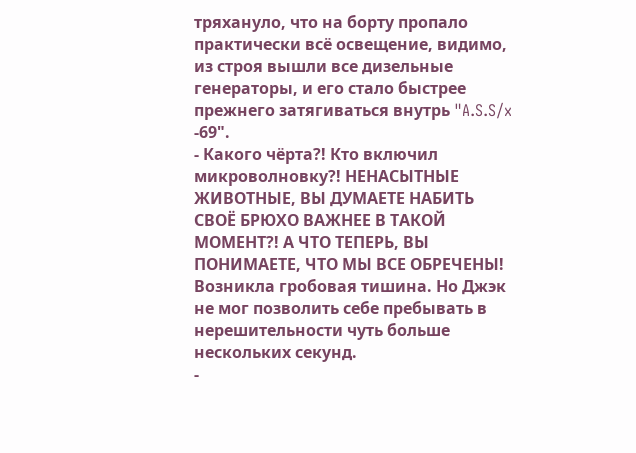тряхануло, что на борту пропало практически всё освещение, видимо, из строя вышли все дизельные генераторы, и его стало быстрее прежнего затягиваться внутрь "A.S.S/x -69".
- Какого чёрта?! Кто включил микроволновку?! НЕНАСЫТНЫЕ ЖИВОТНЫЕ, ВЫ ДУМАЕТЕ НАБИТЬ СВОЁ БРЮХО ВАЖНЕЕ В ТАКОЙ МОМЕНТ?! А ЧТО ТЕПЕРЬ, ВЫ ПОНИМАЕТЕ, ЧТО МЫ ВСЕ ОБРЕЧЕНЫ!
Возникла гробовая тишина. Но Джэк не мог позволить себе пребывать в нерешительности чуть больше нескольких секунд.
-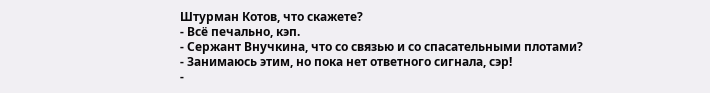Штурман Котов, что скажете?
- Всё печально, кэп.
- Сержант Внучкина, что со связью и со спасательными плотами?
- Занимаюсь этим, но пока нет ответного сигнала, сэр!
-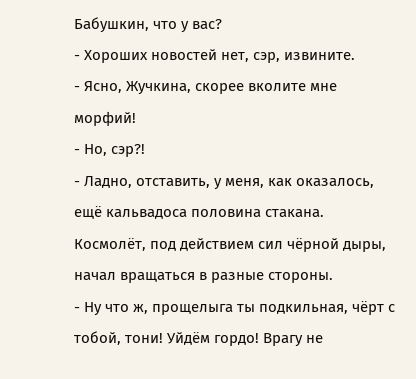Бабушкин, что у вас?
- Хороших новостей нет, сэр, извините.
- Ясно, Жучкина, скорее вколите мне морфий!
- Но, сэр?!
- Ладно, отставить, у меня, как оказалось, ещё кальвадоса половина стакана.
Космолёт, под действием сил чёрной дыры, начал вращаться в разные стороны.
- Ну что ж, прощелыга ты подкильная, чёрт с тобой, тони! Уйдём гордо! Врагу не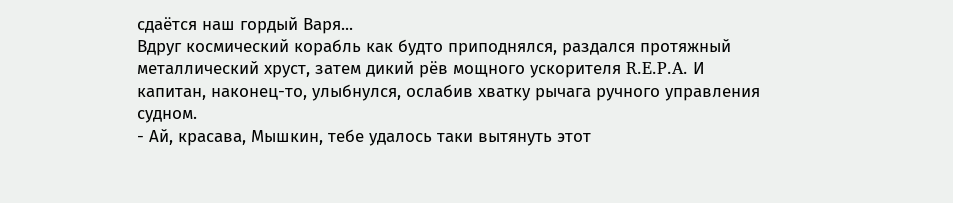сдаётся наш гордый Варя...
Вдруг космический корабль как будто приподнялся, раздался протяжный металлический хруст, затем дикий рёв мощного ускорителя R.E.P.A. И капитан, наконец-то, улыбнулся, ослабив хватку рычага ручного управления судном.
- Ай, красава, Мышкин, тебе удалось таки вытянуть этот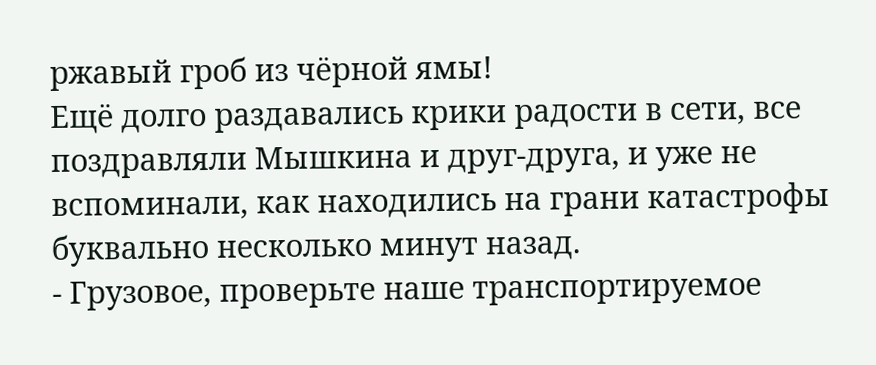ржавый гроб из чёрной ямы!
Ещё долго раздавались крики радости в сети, все поздравляли Мышкина и друг-друга, и уже не вспоминали, как находились на грани катастрофы буквально несколько минут назад.
- Грузовое, проверьте наше транспортируемое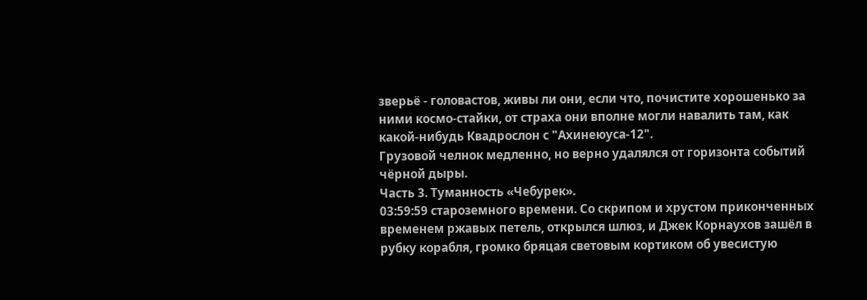зверьё - головастов, живы ли они, если что, почистите хорошенько за ними космо-стайки, от страха они вполне могли навалить там, как какой-нибудь Квадрослон с "Ахинеюуса-12".
Грузовой челнок медленно, но верно удалялся от горизонта событий чёрной дыры.
Часть 3. Туманность «Чебурек».
03:59:59 староземного времени. Со скрипом и хрустом приконченных временем ржавых петель, открылся шлюз, и Джек Корнаухов зашёл в рубку корабля, громко бряцая световым кортиком об увесистую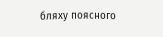бляху поясного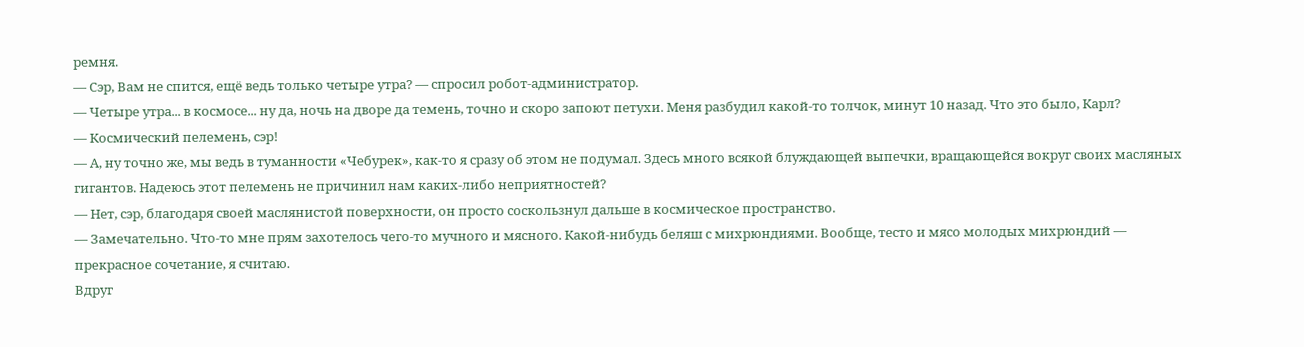ремня.
— Сэр, Вам не спится, ещё ведь только четыре утра? — спросил робот-администратор.
— Четыре утра... в космосе... ну да, ночь на дворе да темень, точно и скоро запоют петухи. Меня разбудил какой-то толчок, минут 10 назад. Что это было, Карл?
— Космический пелемень, сэр!
— А, ну точно же, мы ведь в туманности «Чебурек», как-то я сразу об этом не подумал. Здесь много всякой блуждающей выпечки, вращающейся вокруг своих масляных гигантов. Надеюсь этот пелемень не причинил нам каких-либо неприятностей?
— Нет, сэр, благодаря своей маслянистой поверхности, он просто соскользнул дальше в космическое пространство.
— Замечательно. Что-то мне прям захотелось чего-то мучного и мясного. Какой-нибудь беляш с михрюндиями. Вообще, тесто и мясо молодых михрюндий — прекрасное сочетание, я считаю.
Вдруг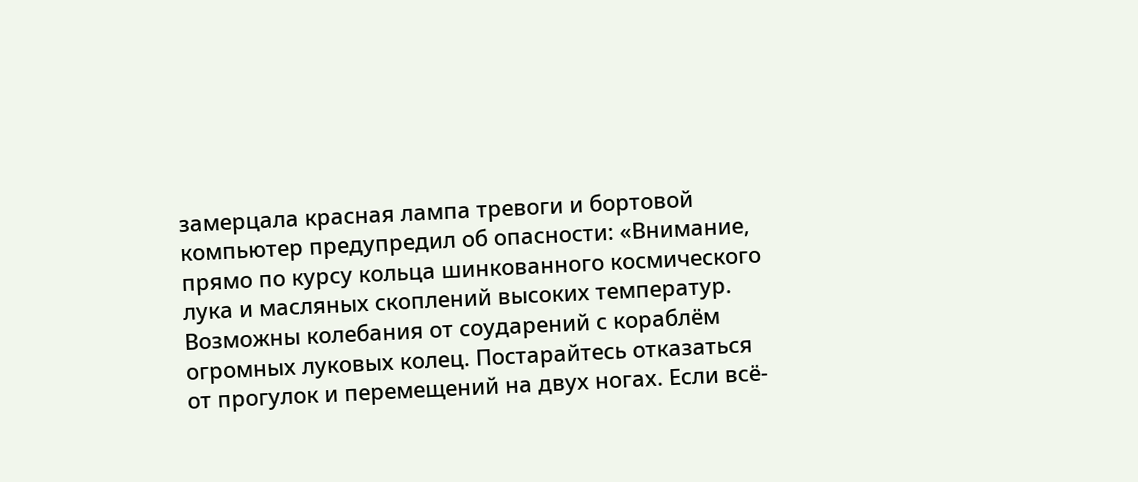замерцала красная лампа тревоги и бортовой компьютер предупредил об опасности: «Внимание, прямо по курсу кольца шинкованного космического лука и масляных скоплений высоких температур. Возможны колебания от соударений с кораблём огромных луковых колец. Постарайтесь отказаться от прогулок и перемещений на двух ногах. Если всё-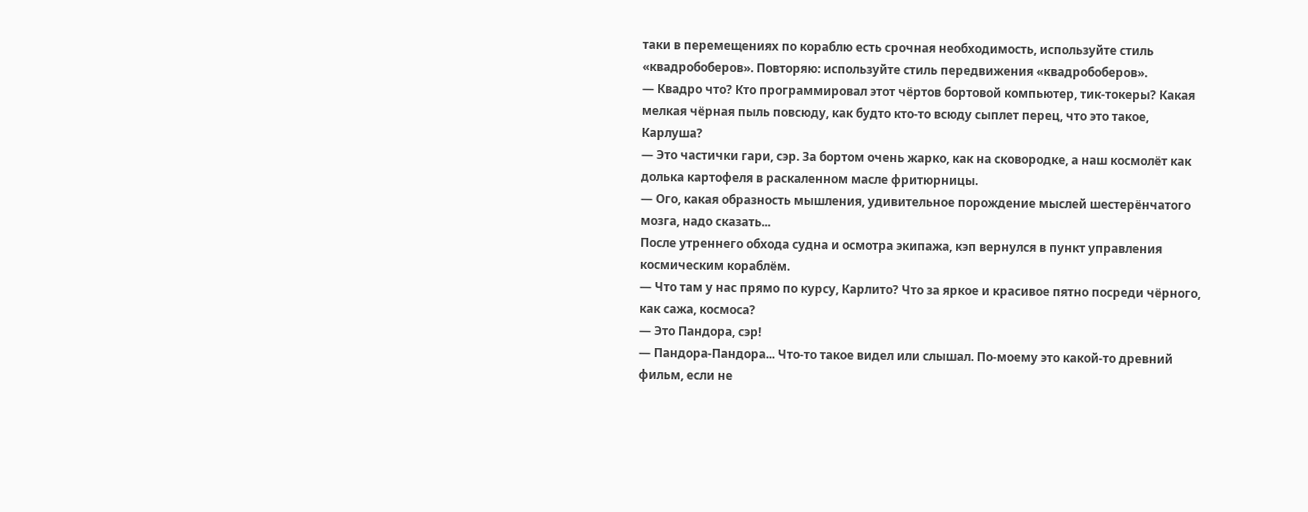таки в перемещениях по кораблю есть срочная необходимость, используйте стиль «квадробоберов». Повторяю: используйте стиль передвижения «квадробоберов».
— Квадро что? Кто программировал этот чёртов бортовой компьютер, тик-токеры? Какая мелкая чёрная пыль повсюду, как будто кто-то всюду сыплет перец, что это такое, Карлуша?
— Это частички гари, сэр. За бортом очень жарко, как на сковородке, а наш космолёт как долька картофеля в раскаленном масле фритюрницы.
— Ого, какая образность мышления, удивительное порождение мыслей шестерёнчатого мозга, надо сказать...
После утреннего обхода судна и осмотра экипажа, кэп вернулся в пункт управления космическим кораблём.
— Что там у нас прямо по курсу, Карлито? Что за яркое и красивое пятно посреди чёрного, как сажа, космоса?
— Это Пандора, сэр!
— Пандора-Пандора... Что-то такое видел или слышал. По-моему это какой-то древний фильм, если не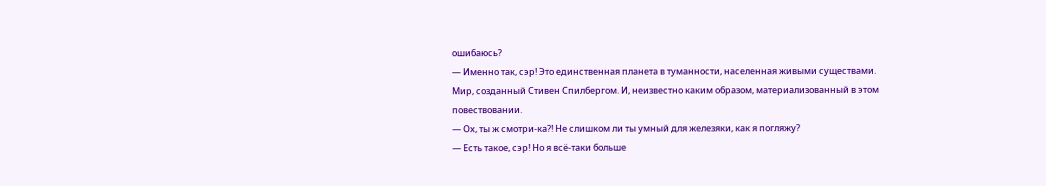ошибаюсь?
— Именно так, сэр! Это единственная планета в туманности, населенная живыми существами. Мир, созданный Стивен Спилбергом. И, неизвестно каким образом, материализованный в этом повествовании.
— Ох, ты ж смотри-ка?! Не слишком ли ты умный для железяки, как я погляжу?
— Есть такое, сэр! Но я всё-таки больше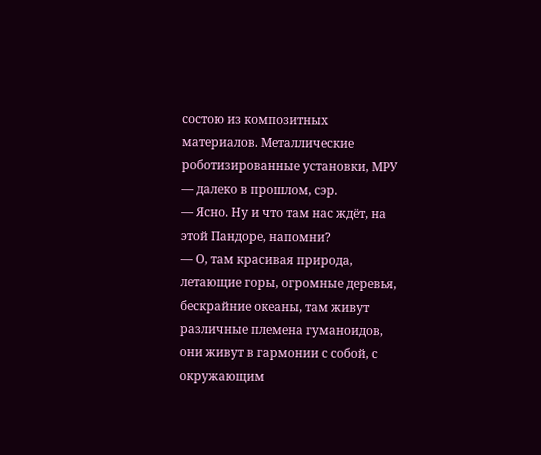состою из композитных материалов. Металлические роботизированные установки, МРУ — далеко в прошлом, сэр.
— Ясно. Ну и что там нас ждёт, на этой Пандоре, напомни?
— О, там красивая природа, летающие горы, огромные деревья, бескрайние океаны, там живут различные племена гуманоидов, они живут в гармонии с собой, с окружающим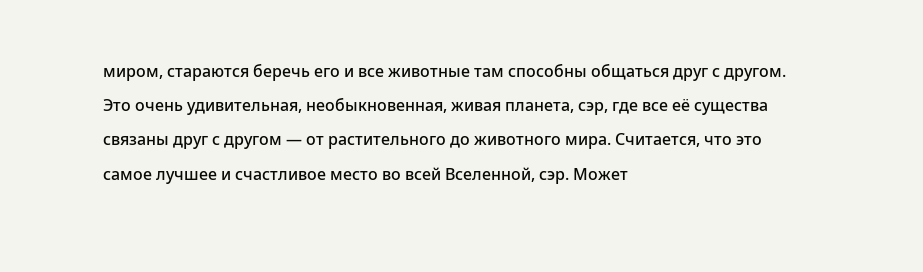миром, стараются беречь его и все животные там способны общаться друг с другом. Это очень удивительная, необыкновенная, живая планета, сэр, где все её существа связаны друг с другом — от растительного до животного мира. Считается, что это самое лучшее и счастливое место во всей Вселенной, сэр. Может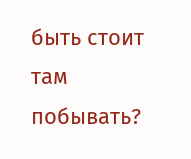быть стоит там побывать?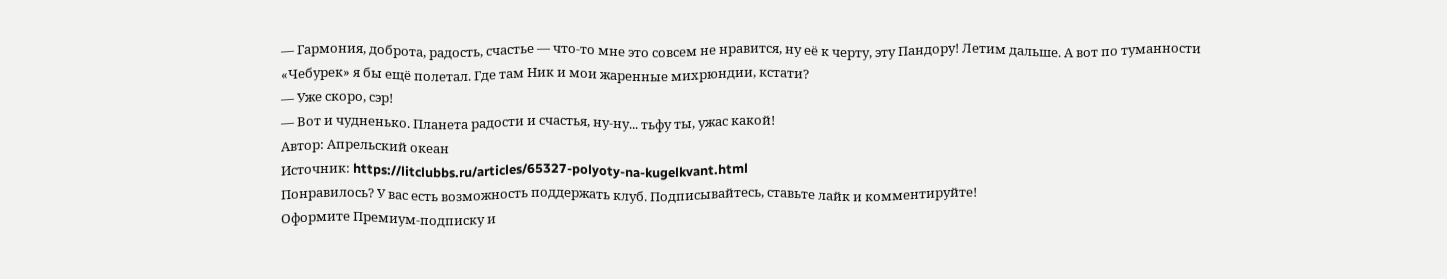— Гармония, доброта, радость, счастье — что-то мне это совсем не нравится, ну её к черту, эту Пандору! Летим дальше. А вот по туманности «Чебурек» я бы ещё полетал. Где там Ник и мои жаренные михрюндии, кстати?
— Уже скоро, сэр!
— Вот и чудненько. Планета радости и счастья, ну-ну... тьфу ты, ужас какой!
Автор: Апрельский океан
Источник: https://litclubbs.ru/articles/65327-polyoty-na-kugelkvant.html
Понравилось? У вас есть возможность поддержать клуб. Подписывайтесь, ставьте лайк и комментируйте!
Оформите Премиум-подписку и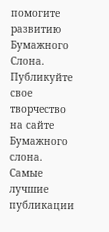помогите развитию Бумажного Слона.
Публикуйте свое творчество на сайте Бумажного слона. Самые лучшие публикации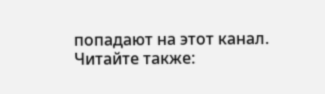попадают на этот канал.
Читайте также: